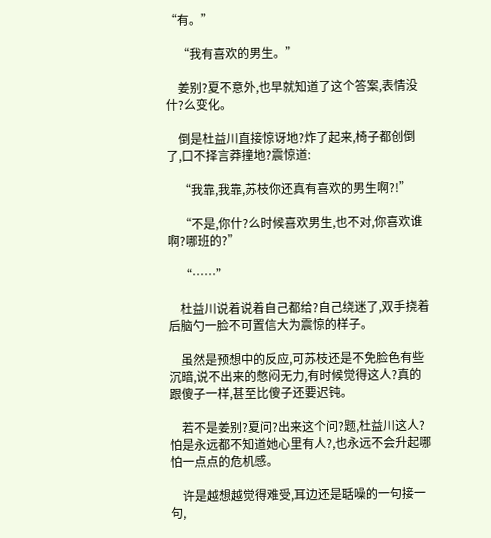“有。”

    “我有喜欢的男生。”

    姜别?夏不意外,也早就知道了这个答案,表情没什?么变化。

    倒是杜益川直接惊讶地?炸了起来,椅子都创倒了,口不择言莽撞地?震惊道:

    “我靠,我靠,苏枝你还真有喜欢的男生啊?!”

    “不是,你什?么时候喜欢男生,也不对,你喜欢谁啊?哪班的?”

    “……”

    杜益川说着说着自己都给?自己绕迷了,双手挠着后脑勺一脸不可置信大为震惊的样子。

    虽然是预想中的反应,可苏枝还是不免脸色有些沉暗,说不出来的憋闷无力,有时候觉得这人?真的跟傻子一样,甚至比傻子还要迟钝。

    若不是姜别?夏问?出来这个问?题,杜益川这人?怕是永远都不知道她心里有人?,也永远不会升起哪怕一点点的危机感。

    许是越想越觉得难受,耳边还是聒噪的一句接一句,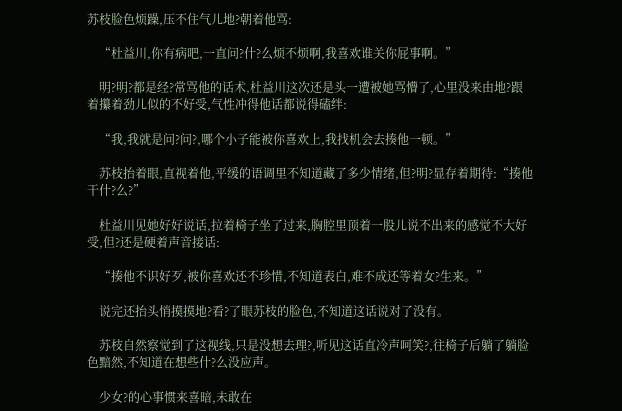苏枝脸色烦躁,压不住气儿地?朝着他骂:

    “杜益川,你有病吧,一直问?什?么烦不烦啊,我喜欢谁关你屁事啊。”

    明?明?都是经?常骂他的话术,杜益川这次还是头一遭被她骂懵了,心里没来由地?跟着攥着劲儿似的不好受,气性冲得他话都说得磕绊:

    “我,我就是问?问?,哪个小子能被你喜欢上,我找机会去揍他一顿。”

    苏枝抬着眼,直视着他,平缓的语调里不知道藏了多少情绪,但?明?显存着期待:“揍他干什?么?”

    杜益川见她好好说话,拉着椅子坐了过来,胸腔里顶着一股儿说不出来的感觉不大好受,但?还是硬着声音接话:

    “揍他不识好歹,被你喜欢还不珍惜,不知道表白,难不成还等着女?生来。”

    说完还抬头悄摸摸地?看?了眼苏枝的脸色,不知道这话说对了没有。

    苏枝自然察觉到了这视线,只是没想去理?,听见这话直冷声呵笑?,往椅子后躺了躺脸色黯然,不知道在想些什?么没应声。

    少女?的心事惯来喜暗,未敢在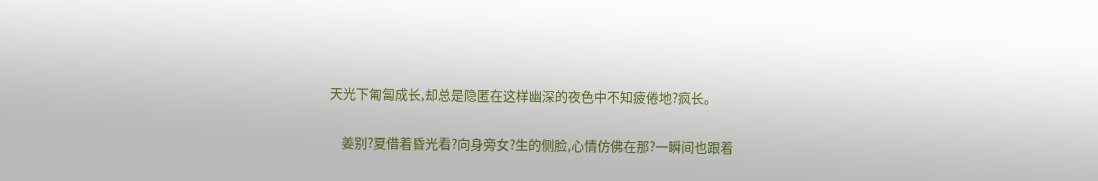天光下匍匐成长,却总是隐匿在这样幽深的夜色中不知疲倦地?疯长。

    姜别?夏借着昏光看?向身旁女?生的侧脸,心情仿佛在那?一瞬间也跟着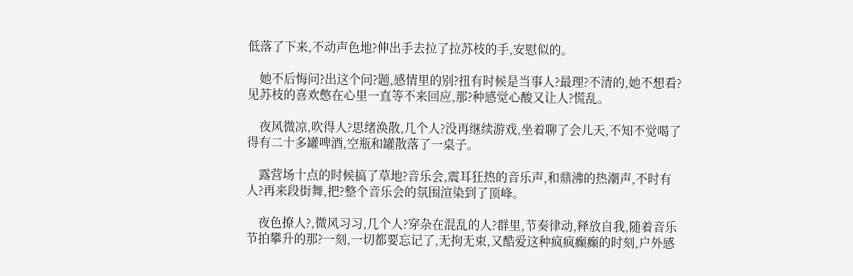低落了下来,不动声色地?伸出手去拉了拉苏枝的手,安慰似的。

    她不后悔问?出这个问?题,感情里的别?扭有时候是当事人?最理?不清的,她不想看?见苏枝的喜欢憋在心里一直等不来回应,那?种感觉心酸又让人?慌乱。

    夜风微凉,吹得人?思绪涣散,几个人?没再继续游戏,坐着聊了会儿天,不知不觉喝了得有二十多罐啤酒,空瓶和罐散落了一桌子。

    露营场十点的时候搞了草地?音乐会,震耳狂热的音乐声,和鼎沸的热潮声,不时有人?再来段街舞,把?整个音乐会的氛围渲染到了顶峰。

    夜色撩人?,微风习习,几个人?穿杂在混乱的人?群里,节奏律动,释放自我,随着音乐节拍攀升的那?一刻,一切都要忘记了,无拘无束,又酷爱这种疯疯癫癫的时刻,户外感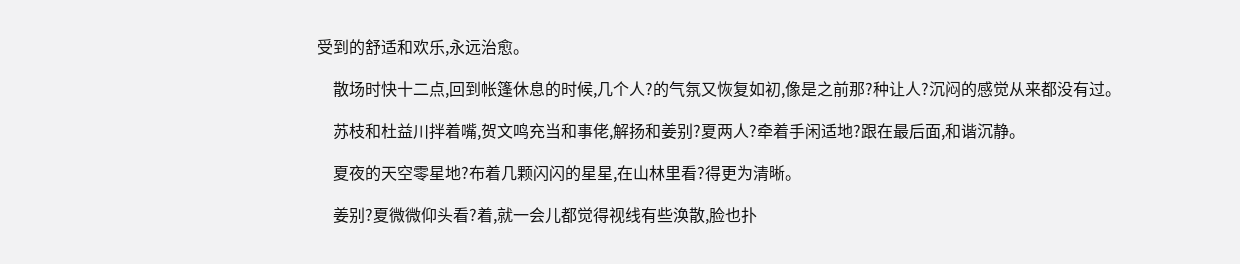受到的舒适和欢乐,永远治愈。

    散场时快十二点,回到帐篷休息的时候,几个人?的气氛又恢复如初,像是之前那?种让人?沉闷的感觉从来都没有过。

    苏枝和杜益川拌着嘴,贺文鸣充当和事佬,解扬和姜别?夏两人?牵着手闲适地?跟在最后面,和谐沉静。

    夏夜的天空零星地?布着几颗闪闪的星星,在山林里看?得更为清晰。

    姜别?夏微微仰头看?着,就一会儿都觉得视线有些涣散,脸也扑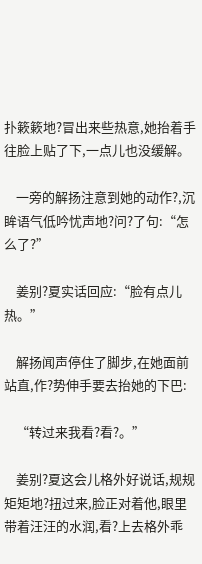扑簌簌地?冒出来些热意,她抬着手往脸上贴了下,一点儿也没缓解。

    一旁的解扬注意到她的动作?,沉眸语气低吟忧声地?问?了句:“怎么了?”

    姜别?夏实话回应:“脸有点儿热。”

    解扬闻声停住了脚步,在她面前站直,作?势伸手要去抬她的下巴:

    “转过来我看?看?。”

    姜别?夏这会儿格外好说话,规规矩矩地?扭过来,脸正对着他,眼里带着汪汪的水润,看?上去格外乖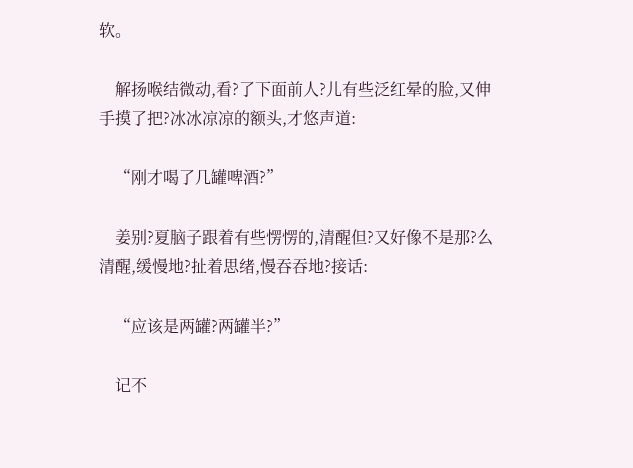软。

    解扬喉结微动,看?了下面前人?儿有些泛红晕的脸,又伸手摸了把?冰冰凉凉的额头,才悠声道:

    “刚才喝了几罐啤酒?”

    姜别?夏脑子跟着有些愣愣的,清醒但?又好像不是那?么清醒,缓慢地?扯着思绪,慢吞吞地?接话:

    “应该是两罐?两罐半?”

    记不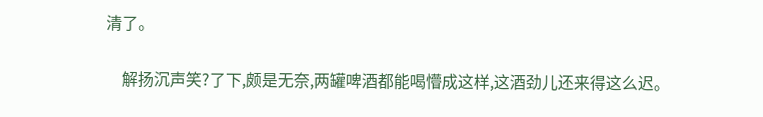清了。

    解扬沉声笑?了下,颇是无奈,两罐啤酒都能喝懵成这样,这酒劲儿还来得这么迟。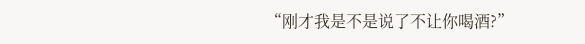“刚才我是不是说了不让你喝酒?”